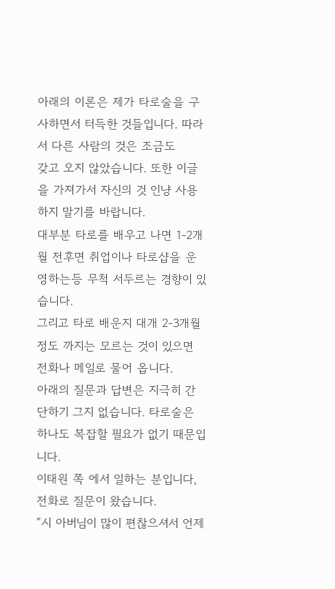아래의 이론은 제가 타로술을 구사하면서 터득한 것들입니다. 따라서 다른 사람의 것은 조금도
갖고 오지 않았습니다. 또한 이글을 가져가서 자신의 것 인냥 사용하지 말기를 바랍니다.
대부분 타로를 배우고 나면 1-2개월 전후면 취업이나 타로샵을 운영하는등 무척 서두르는 경향이 있습니다.
그리고 타로 배운지 대개 2-3개월 정도 까지는 모르는 것이 있으면 전화나 메일로 물어 옵니다.
아래의 질문과 답변은 지극히 간단하기 그지 없습니다. 타로술은 하나도 복잡할 필요가 없기 때문입니다.
이태원 쪽 에서 일하는 분입니다, 전화로 질문이 왔습니다.
“시 아버님이 많이 편찮으셔서 언제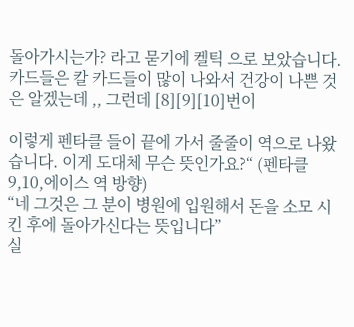돌아가시는가? 라고 묻기에 켈틱 으로 보았습니다. 카드들은 칼 카드들이 많이 나와서 건강이 나쁜 것은 알겠는데 ,, 그런데 [8][9][10]번이

이렇게 펜타클 들이 끝에 가서 줄줄이 역으로 나왔습니다. 이게 도대체 무슨 뜻인가요?“ (펜타클 9,10,에이스 역 방향)
“네 그것은 그 분이 병원에 입원해서 돈을 소모 시킨 후에 돌아가신다는 뜻입니다”
실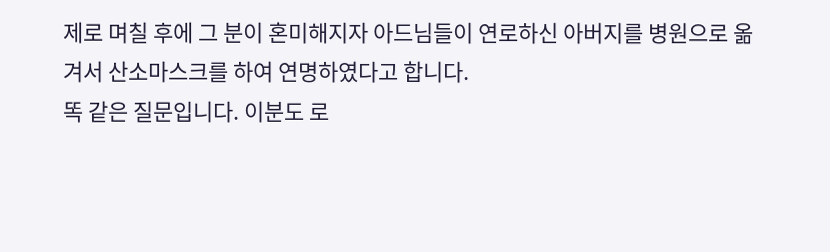제로 며칠 후에 그 분이 혼미해지자 아드님들이 연로하신 아버지를 병원으로 옮겨서 산소마스크를 하여 연명하였다고 합니다.
똑 같은 질문입니다. 이분도 로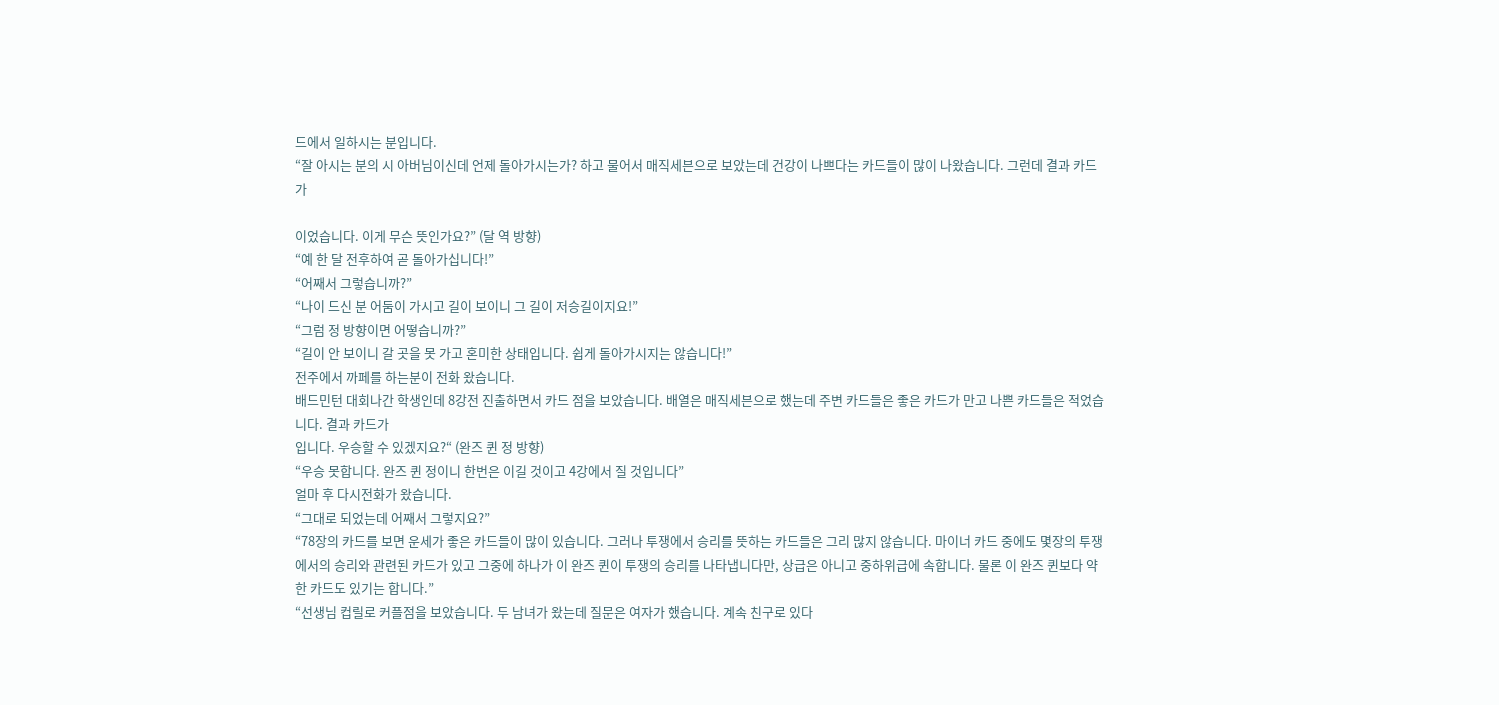드에서 일하시는 분입니다.
“잘 아시는 분의 시 아버님이신데 언제 돌아가시는가? 하고 물어서 매직세븐으로 보았는데 건강이 나쁘다는 카드들이 많이 나왔습니다. 그런데 결과 카드가

이었습니다. 이게 무슨 뜻인가요?” (달 역 방향)
“예 한 달 전후하여 곧 돌아가십니다!”
“어째서 그렇습니까?”
“나이 드신 분 어둠이 가시고 길이 보이니 그 길이 저승길이지요!”
“그럼 정 방향이면 어떻습니까?”
“길이 안 보이니 갈 곳을 못 가고 혼미한 상태입니다. 쉽게 돌아가시지는 않습니다!”
전주에서 까페를 하는분이 전화 왔습니다.
배드민턴 대회나간 학생인데 8강전 진출하면서 카드 점을 보았습니다. 배열은 매직세븐으로 했는데 주변 카드들은 좋은 카드가 만고 나쁜 카드들은 적었습니다. 결과 카드가
입니다. 우승할 수 있겠지요?“ (완즈 퀸 정 방향)
“우승 못합니다. 완즈 퀸 정이니 한번은 이길 것이고 4강에서 질 것입니다”
얼마 후 다시전화가 왔습니다.
“그대로 되었는데 어째서 그렇지요?”
“78장의 카드를 보면 운세가 좋은 카드들이 많이 있습니다. 그러나 투쟁에서 승리를 뜻하는 카드들은 그리 많지 않습니다. 마이너 카드 중에도 몇장의 투쟁에서의 승리와 관련된 카드가 있고 그중에 하나가 이 완즈 퀸이 투쟁의 승리를 나타냅니다만, 상급은 아니고 중하위급에 속합니다. 물론 이 완즈 퀸보다 약한 카드도 있기는 합니다.”
“선생님 컵릴로 커플점을 보았습니다. 두 남녀가 왔는데 질문은 여자가 했습니다. 계속 친구로 있다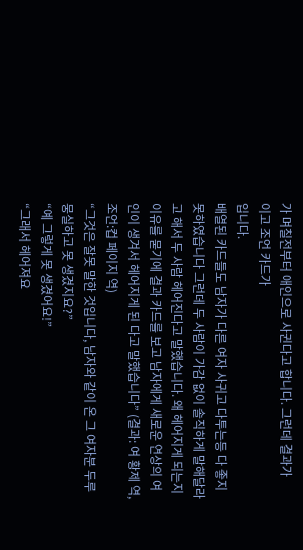가 며칠전부터 애인으로 사귄다고 합니다. 그런데 결과가
이고 조언 카드가
입니다.
배열된 카드들도 남자가 다른 여자 사귀고 다투는등 다 좋지 못하였습니다 그런데 두 사람이 가감 없이 솔직하게 말해달라고 해서 두 사람 헤어진다고 말했습니다. 왜 헤어지게 되는지 이유를 묻기에 결과 카드를 보고 남자에게 새로운 연상의 여인이 생겨서 헤어지게 된 다고 말했습니다” (결과: 여 황제 역, 조언:컵 페이지 역)
“그것은 잘못 말한 것입니다, 남자와 같이 온 그 여자분 두루뭉실하고 못 생겼지요?”
“예 그렇게 못 생겼어요!”
“그래서 헤어져요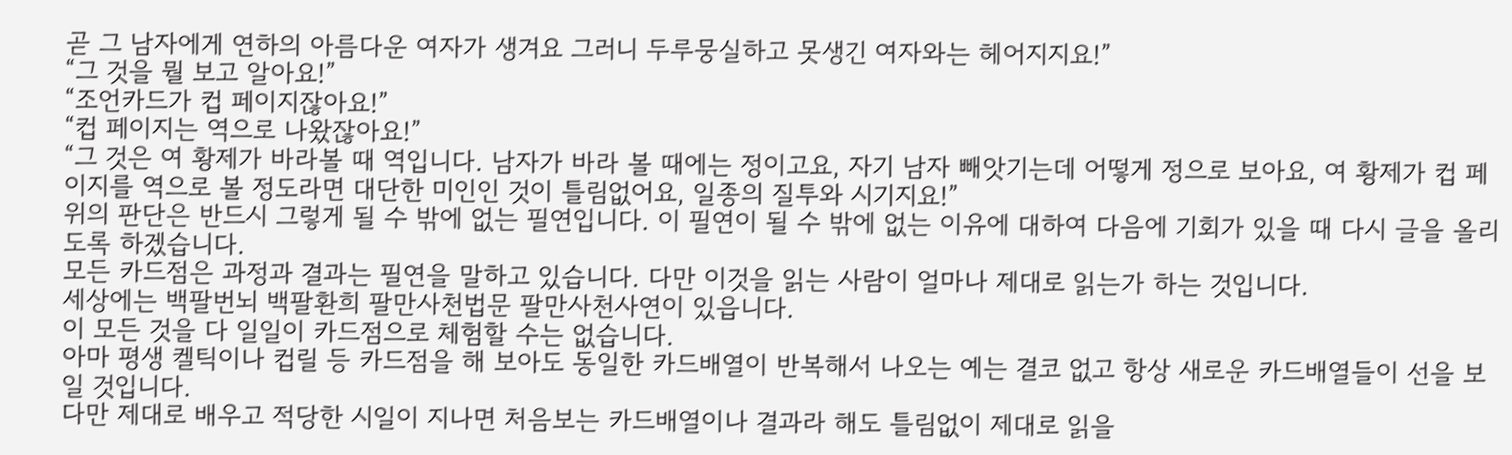곧 그 남자에게 연하의 아름다운 여자가 생겨요 그러니 두루뭉실하고 못생긴 여자와는 헤어지지요!”
“그 것을 뭘 보고 알아요!”
“조언카드가 컵 페이지잖아요!”
“컵 페이지는 역으로 나왔잖아요!”
“그 것은 여 황제가 바라볼 때 역입니다. 남자가 바라 볼 때에는 정이고요, 자기 남자 빼앗기는데 어떻게 정으로 보아요, 여 황제가 컵 페이지를 역으로 볼 정도라면 대단한 미인인 것이 틀림없어요, 일종의 질투와 시기지요!”
위의 판단은 반드시 그렇게 될 수 밖에 없는 필연입니다. 이 필연이 될 수 밖에 없는 이유에 대하여 다음에 기회가 있을 때 다시 글을 올리도록 하겠습니다.
모든 카드점은 과정과 결과는 필연을 말하고 있습니다. 다만 이것을 읽는 사람이 얼마나 제대로 읽는가 하는 것입니다.
세상에는 백팔번뇌 백팔환희 팔만사천법문 팔만사천사연이 있읍니다.
이 모든 것을 다 일일이 카드점으로 체험할 수는 없습니다.
아마 평생 켈틱이나 컵릴 등 카드점을 해 보아도 동일한 카드배열이 반복해서 나오는 예는 결코 없고 항상 새로운 카드배열들이 선을 보일 것입니다.
다만 제대로 배우고 적당한 시일이 지나면 처음보는 카드배열이나 결과라 해도 틀림없이 제대로 읽을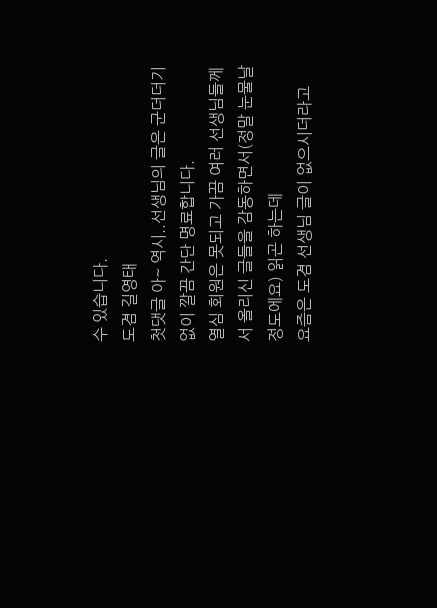수 있습니다.
도겸 길영태
첫댓글 아~ 역시..선생님의 글은 군더더기 없이 깔끔 간단 명료합니다.
열심 회원은 못되고 가끔 여러 선생님들께서 올리신 글들을 감동하면서(정말 눈물날 정도에요) 읽곤 하는데
요즘은 도겸 선생님 글이 없으시더라고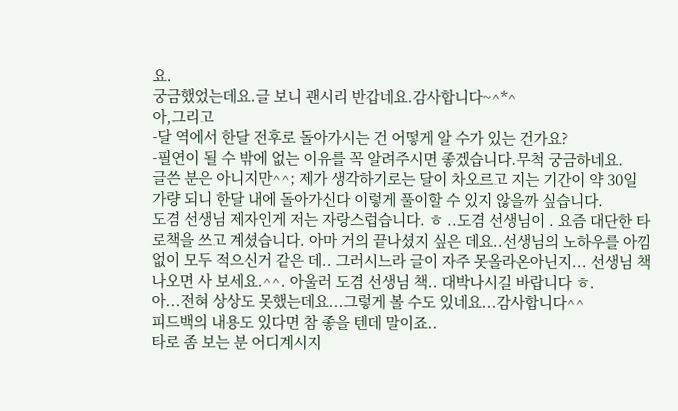요.
궁금했었는데요.글 보니 괜시리 반갑네요.감사합니다~^*^
아,그리고
-달 역에서 한달 전후로 돌아가시는 건 어떻게 알 수가 있는 건가요?
-필연이 될 수 밖에 없는 이유를 꼭 알려주시면 좋겠습니다.무척 궁금하네요.
글쓴 분은 아니지만^^; 제가 생각하기로는 달이 차오르고 지는 기간이 약 30일 가량 되니 한달 내에 돌아가신다 이렇게 풀이할 수 있지 않을까 싶습니다.
도겸 선생님 제자인게 저는 자랑스럽습니다. ㅎ ..도겸 선생님이 . 요즘 대단한 타로책을 쓰고 계셨습니다. 아마 거의 끝나셨지 싶은 데요..선생님의 노하우를 아낌없이 모두 적으신거 같은 데.. 그러시느라 글이 자주 못올라온아닌지... 선생님 책 나오면 사 보세요.^^. 아울러 도겸 선생님 책.. 대박나시길 바랍니다 ㅎ.
아...전혀 상상도 못했는데요...그렇게 볼 수도 있네요...감사합니다^^
피드백의 내용도 있다면 참 좋을 텐데 말이죠..
타로 좀 보는 분 어디계시지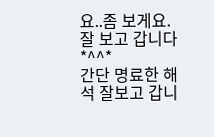요..좀 보게요.
잘 보고 갑니다 *^^*
간단 명료한 해석 잘보고 갑니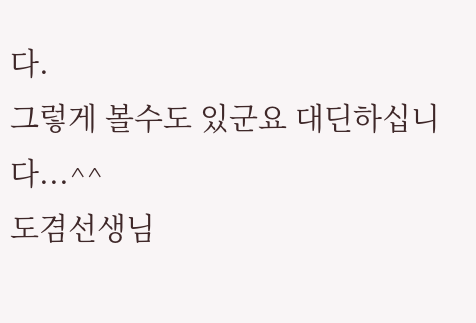다.
그렇게 볼수도 있군요 대딘하십니다...^^
도겸선생님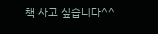책 사고 싶습니다^^